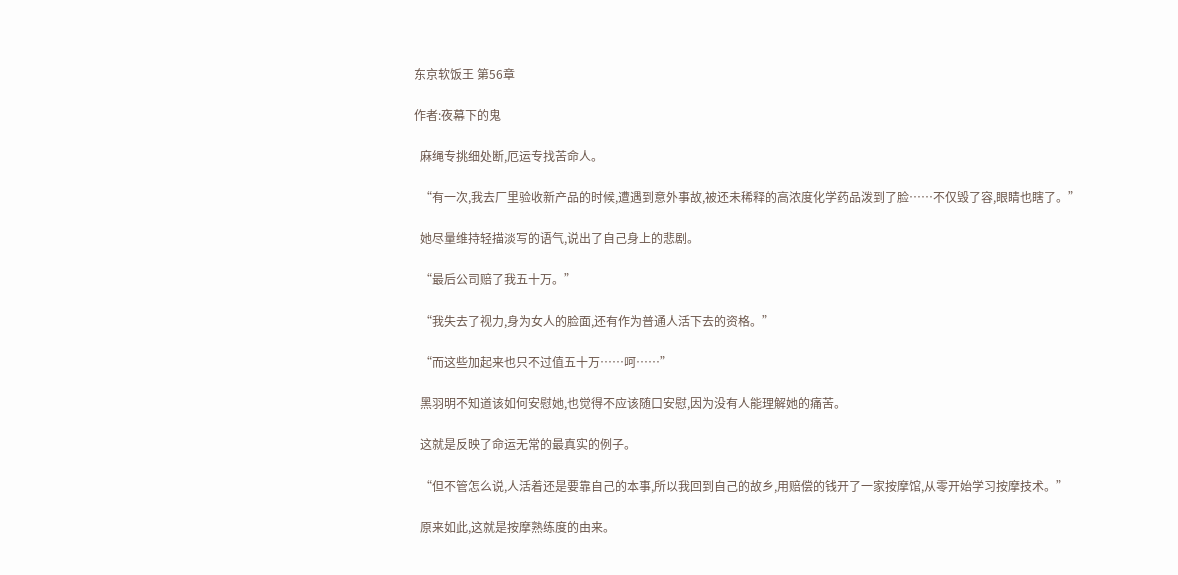东京软饭王 第56章

作者:夜幕下的鬼

  麻绳专挑细处断,厄运专找苦命人。

  “有一次,我去厂里验收新产品的时候,遭遇到意外事故,被还未稀释的高浓度化学药品泼到了脸……不仅毁了容,眼睛也瞎了。”

  她尽量维持轻描淡写的语气,说出了自己身上的悲剧。

  “最后公司赔了我五十万。”

  “我失去了视力,身为女人的脸面,还有作为普通人活下去的资格。”

  “而这些加起来也只不过值五十万……呵……”

  黑羽明不知道该如何安慰她,也觉得不应该随口安慰,因为没有人能理解她的痛苦。

  这就是反映了命运无常的最真实的例子。

  “但不管怎么说,人活着还是要靠自己的本事,所以我回到自己的故乡,用赔偿的钱开了一家按摩馆,从零开始学习按摩技术。”

  原来如此,这就是按摩熟练度的由来。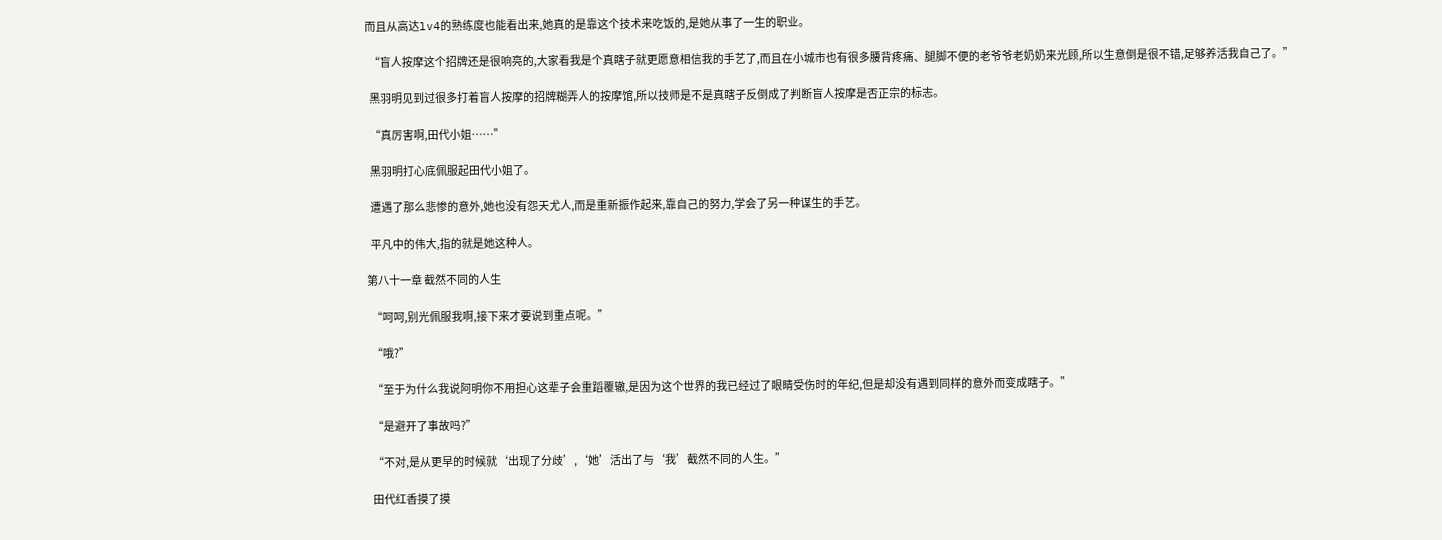而且从高达lv4的熟练度也能看出来,她真的是靠这个技术来吃饭的,是她从事了一生的职业。

  “盲人按摩这个招牌还是很响亮的,大家看我是个真瞎子就更愿意相信我的手艺了,而且在小城市也有很多腰背疼痛、腿脚不便的老爷爷老奶奶来光顾,所以生意倒是很不错,足够养活我自己了。”

  黑羽明见到过很多打着盲人按摩的招牌糊弄人的按摩馆,所以技师是不是真瞎子反倒成了判断盲人按摩是否正宗的标志。

  “真厉害啊,田代小姐……”

  黑羽明打心底佩服起田代小姐了。

  遭遇了那么悲惨的意外,她也没有怨天尤人,而是重新振作起来,靠自己的努力,学会了另一种谋生的手艺。

  平凡中的伟大,指的就是她这种人。

第八十一章 截然不同的人生

  “呵呵,别光佩服我啊,接下来才要说到重点呢。”

  “哦?”

  “至于为什么我说阿明你不用担心这辈子会重蹈覆辙,是因为这个世界的我已经过了眼睛受伤时的年纪,但是却没有遇到同样的意外而变成瞎子。”

  “是避开了事故吗?”

  “不对,是从更早的时候就‘出现了分歧’,‘她’活出了与‘我’截然不同的人生。”

  田代红香摸了摸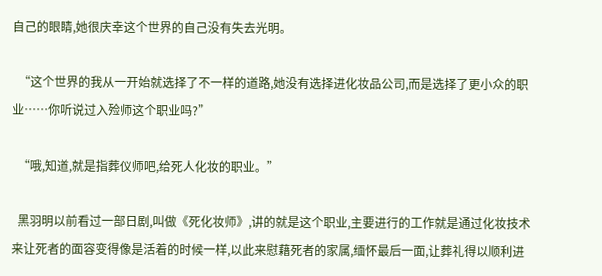自己的眼睛,她很庆幸这个世界的自己没有失去光明。

  “这个世界的我从一开始就选择了不一样的道路,她没有选择进化妆品公司,而是选择了更小众的职业……你听说过入殓师这个职业吗?”

  “哦,知道,就是指葬仪师吧,给死人化妆的职业。”

  黑羽明以前看过一部日剧,叫做《死化妆师》,讲的就是这个职业,主要进行的工作就是通过化妆技术来让死者的面容变得像是活着的时候一样,以此来慰藉死者的家属,缅怀最后一面,让葬礼得以顺利进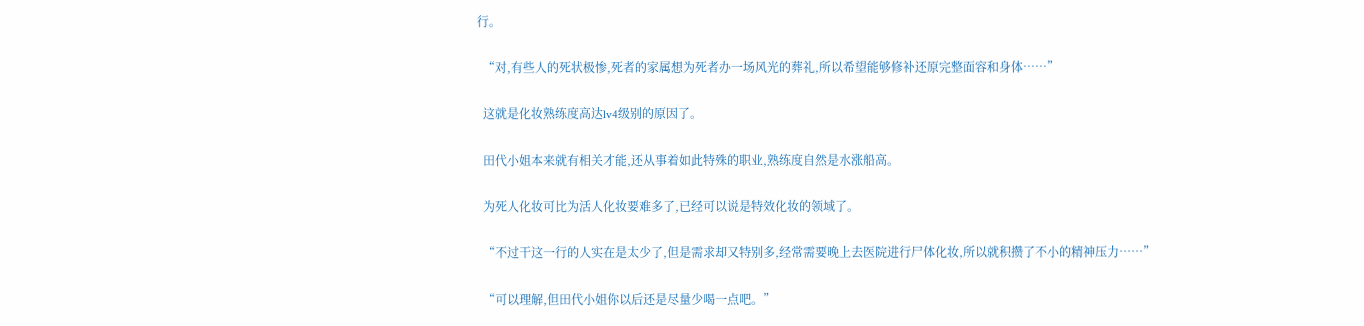行。

  “对,有些人的死状极惨,死者的家属想为死者办一场风光的葬礼,所以希望能够修补还原完整面容和身体……”

  这就是化妆熟练度高达lv4级别的原因了。

  田代小姐本来就有相关才能,还从事着如此特殊的职业,熟练度自然是水涨船高。

  为死人化妆可比为活人化妆要难多了,已经可以说是特效化妆的领域了。

  “不过干这一行的人实在是太少了,但是需求却又特别多,经常需要晚上去医院进行尸体化妆,所以就积攒了不小的精神压力……”

  “可以理解,但田代小姐你以后还是尽量少喝一点吧。”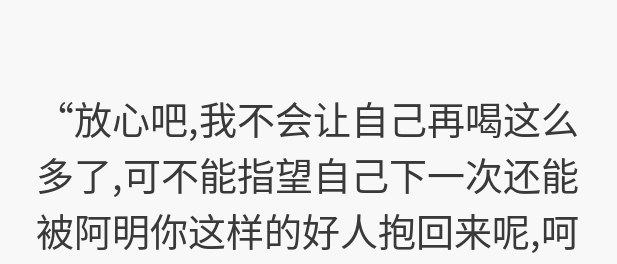“放心吧,我不会让自己再喝这么多了,可不能指望自己下一次还能被阿明你这样的好人抱回来呢,呵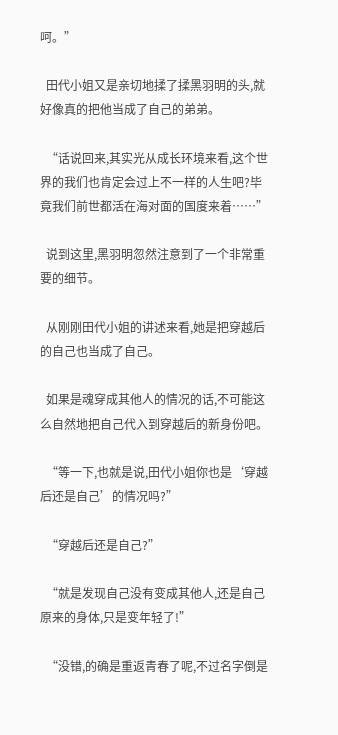呵。”

  田代小姐又是亲切地揉了揉黑羽明的头,就好像真的把他当成了自己的弟弟。

  “话说回来,其实光从成长环境来看,这个世界的我们也肯定会过上不一样的人生吧?毕竟我们前世都活在海对面的国度来着……”

  说到这里,黑羽明忽然注意到了一个非常重要的细节。

  从刚刚田代小姐的讲述来看,她是把穿越后的自己也当成了自己。

  如果是魂穿成其他人的情况的话,不可能这么自然地把自己代入到穿越后的新身份吧。

  “等一下,也就是说,田代小姐你也是‘穿越后还是自己’的情况吗?”

  “穿越后还是自己?”

  “就是发现自己没有变成其他人,还是自己原来的身体,只是变年轻了!”

  “没错,的确是重返青春了呢,不过名字倒是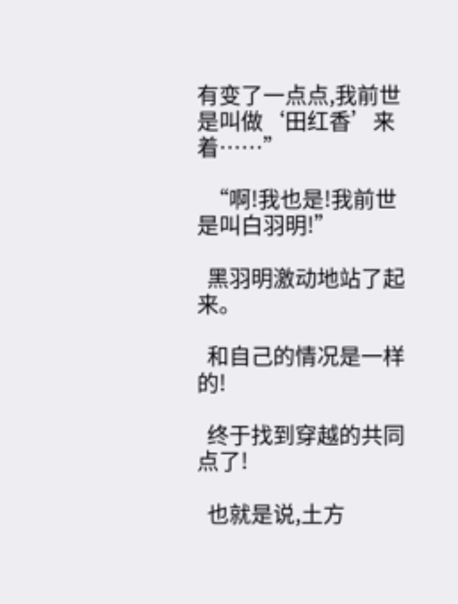有变了一点点,我前世是叫做‘田红香’来着……”

  “啊!我也是!我前世是叫白羽明!”

  黑羽明激动地站了起来。

  和自己的情况是一样的!

  终于找到穿越的共同点了!

  也就是说,土方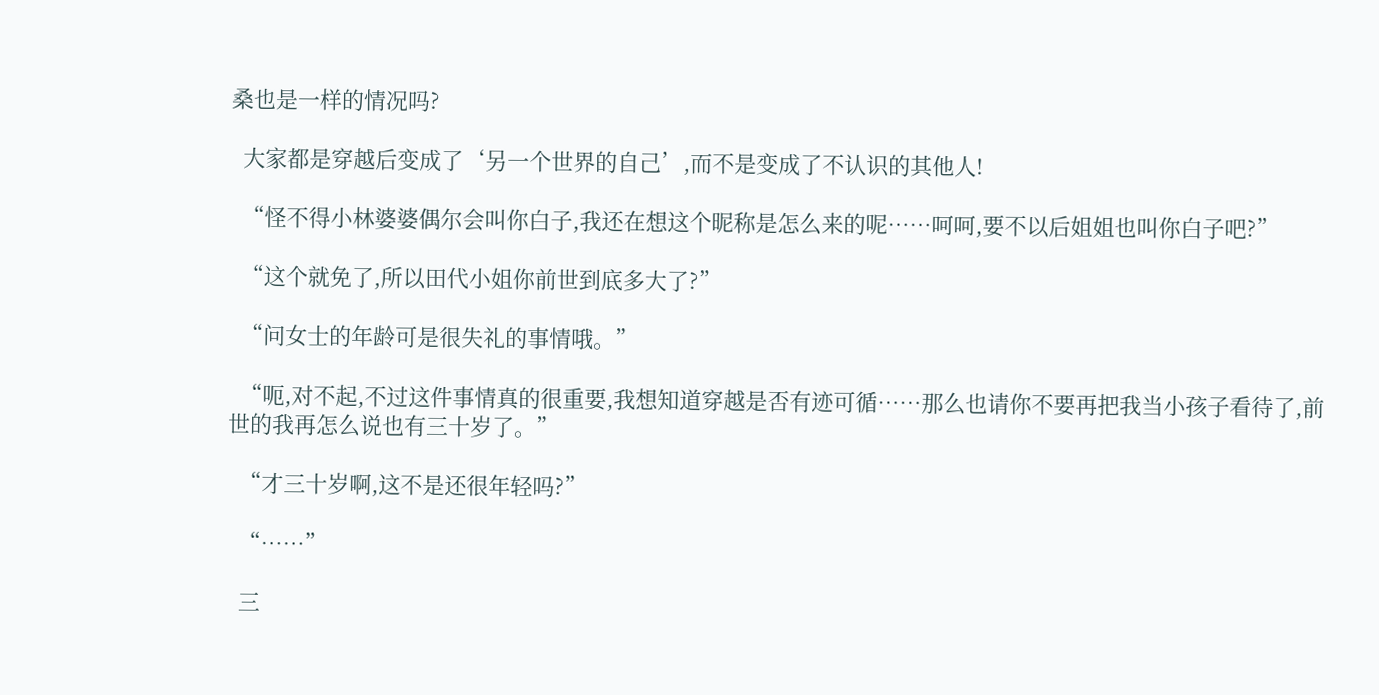桑也是一样的情况吗?

  大家都是穿越后变成了‘另一个世界的自己’,而不是变成了不认识的其他人!

  “怪不得小林婆婆偶尔会叫你白子,我还在想这个昵称是怎么来的呢……呵呵,要不以后姐姐也叫你白子吧?”

  “这个就免了,所以田代小姐你前世到底多大了?”

  “问女士的年龄可是很失礼的事情哦。”

  “呃,对不起,不过这件事情真的很重要,我想知道穿越是否有迹可循……那么也请你不要再把我当小孩子看待了,前世的我再怎么说也有三十岁了。”

  “才三十岁啊,这不是还很年轻吗?”

  “……”

  三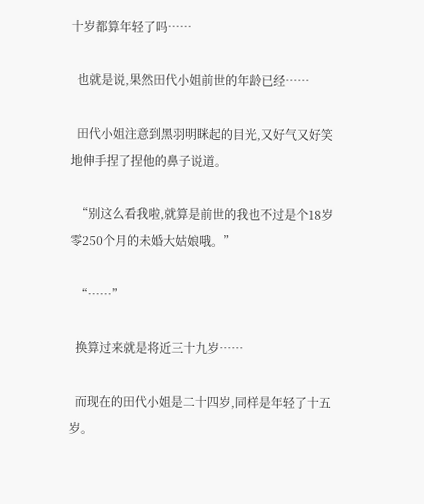十岁都算年轻了吗……

  也就是说,果然田代小姐前世的年龄已经……

  田代小姐注意到黑羽明眯起的目光,又好气又好笑地伸手捏了捏他的鼻子说道。

  “别这么看我啦,就算是前世的我也不过是个18岁零250个月的未婚大姑娘哦。”

  “……”

  换算过来就是将近三十九岁……

  而现在的田代小姐是二十四岁,同样是年轻了十五岁。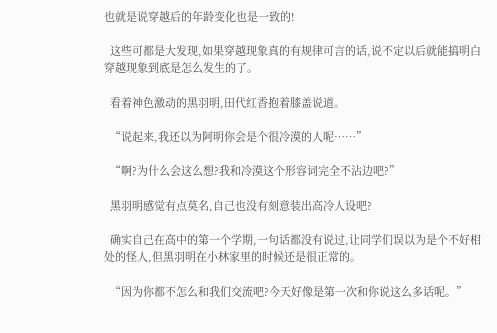也就是说穿越后的年龄变化也是一致的!

  这些可都是大发现,如果穿越现象真的有规律可言的话,说不定以后就能搞明白穿越现象到底是怎么发生的了。

  看着神色激动的黑羽明,田代红香抱着膝盖说道。

  “说起来,我还以为阿明你会是个很冷漠的人呢……”

  “啊?为什么会这么想?我和冷漠这个形容词完全不沾边吧?”

  黑羽明感觉有点莫名,自己也没有刻意装出高冷人设吧?

  确实自己在高中的第一个学期,一句话都没有说过,让同学们误以为是个不好相处的怪人,但黑羽明在小林家里的时候还是很正常的。

  “因为你都不怎么和我们交流吧?今天好像是第一次和你说这么多话呢。”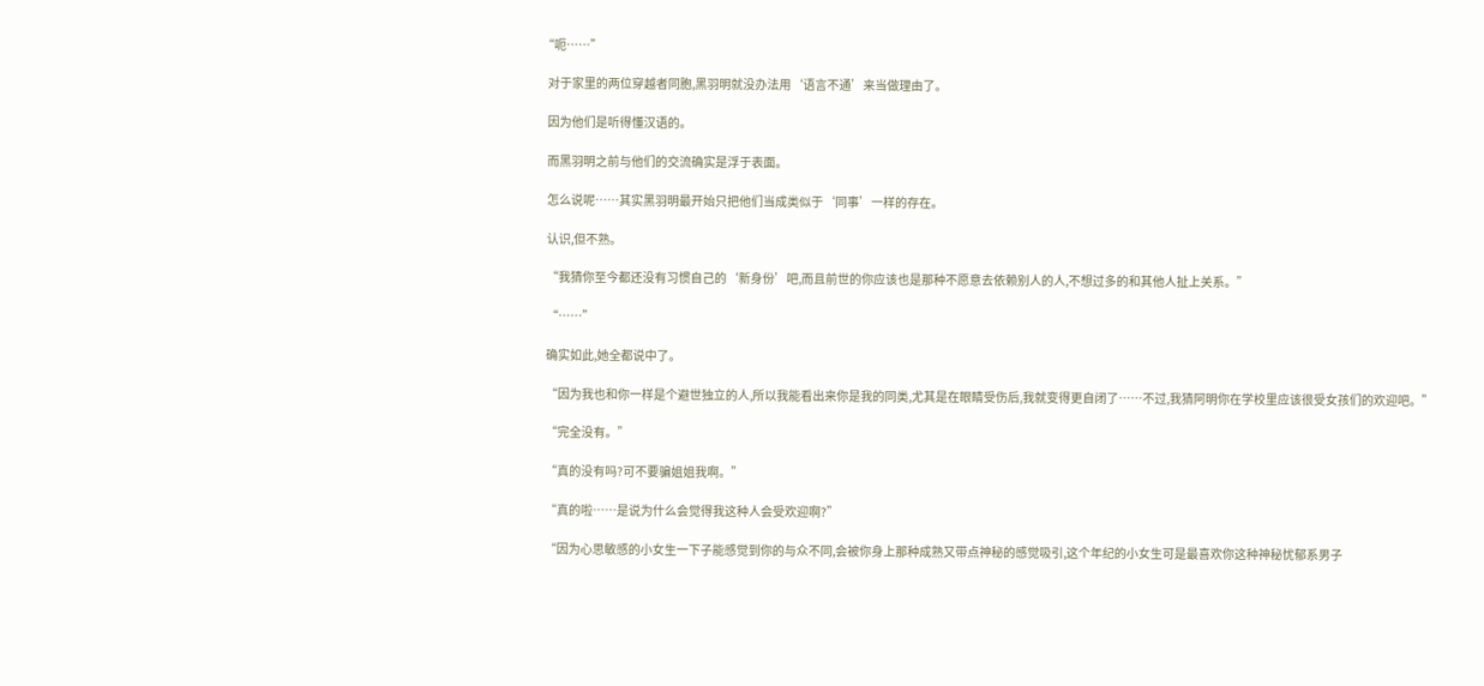“呃……”

  对于家里的两位穿越者同胞,黑羽明就没办法用‘语言不通’来当做理由了。

  因为他们是听得懂汉语的。

  而黑羽明之前与他们的交流确实是浮于表面。

  怎么说呢……其实黑羽明最开始只把他们当成类似于‘同事’一样的存在。

  认识,但不熟。

  “我猜你至今都还没有习惯自己的‘新身份’吧,而且前世的你应该也是那种不愿意去依赖别人的人,不想过多的和其他人扯上关系。”

  “……”

  确实如此,她全都说中了。

  “因为我也和你一样是个避世独立的人,所以我能看出来你是我的同类,尤其是在眼睛受伤后,我就变得更自闭了……不过,我猜阿明你在学校里应该很受女孩们的欢迎吧。”

  “完全没有。”

  “真的没有吗?可不要骗姐姐我啊。”

  “真的啦……是说为什么会觉得我这种人会受欢迎啊?”

  “因为心思敏感的小女生一下子能感觉到你的与众不同,会被你身上那种成熟又带点神秘的感觉吸引,这个年纪的小女生可是最喜欢你这种神秘忧郁系男子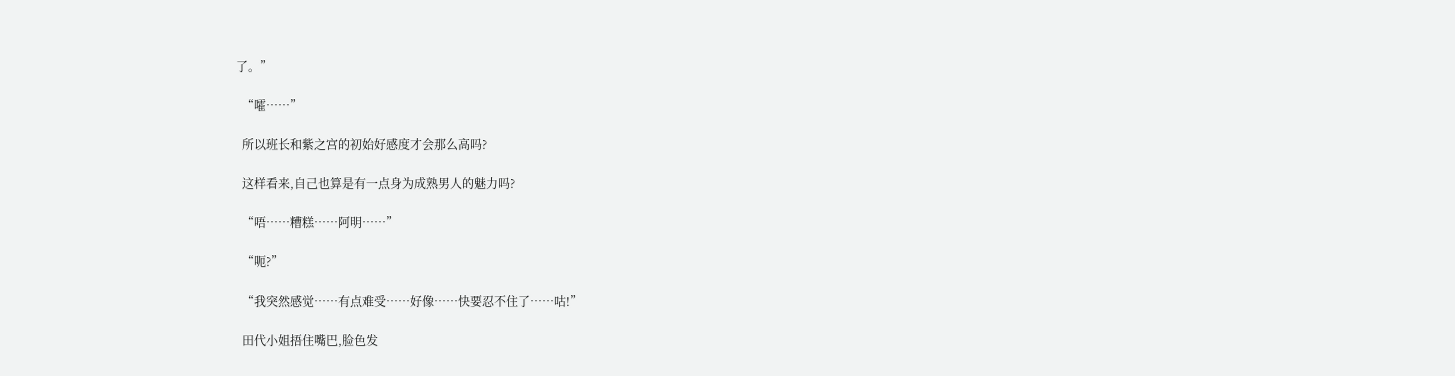了。”

  “嚯……”

  所以班长和紫之宫的初始好感度才会那么高吗?

  这样看来,自己也算是有一点身为成熟男人的魅力吗?

  “唔……糟糕……阿明……”

  “呃?”

  “我突然感觉……有点难受……好像……快要忍不住了……咕!”

  田代小姐捂住嘴巴,脸色发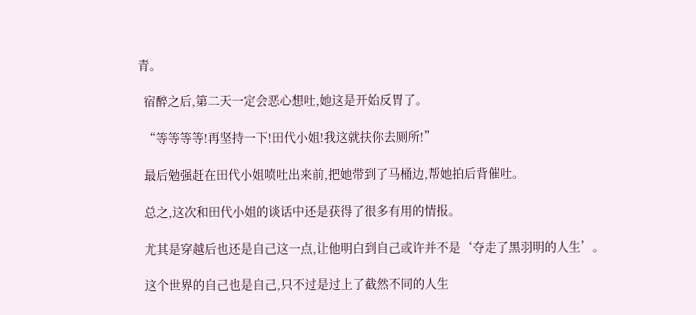青。

  宿醉之后,第二天一定会恶心想吐,她这是开始反胃了。

  “等等等等!再坚持一下!田代小姐!我这就扶你去厕所!”

  最后勉强赶在田代小姐喷吐出来前,把她带到了马桶边,帮她拍后背催吐。

  总之,这次和田代小姐的谈话中还是获得了很多有用的情报。

  尤其是穿越后也还是自己这一点,让他明白到自己或许并不是‘夺走了黑羽明的人生’。

  这个世界的自己也是自己,只不过是过上了截然不同的人生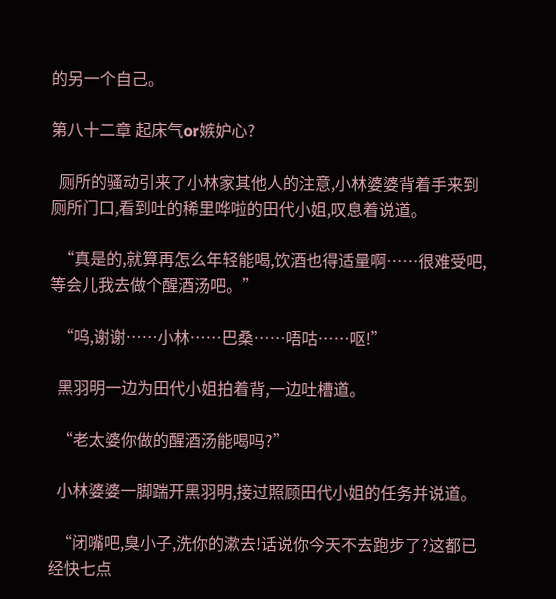的另一个自己。

第八十二章 起床气or嫉妒心?

  厕所的骚动引来了小林家其他人的注意,小林婆婆背着手来到厕所门口,看到吐的稀里哗啦的田代小姐,叹息着说道。

  “真是的,就算再怎么年轻能喝,饮酒也得适量啊……很难受吧,等会儿我去做个醒酒汤吧。”

  “呜,谢谢……小林……巴桑……唔咕……呕!”

  黑羽明一边为田代小姐拍着背,一边吐槽道。

  “老太婆你做的醒酒汤能喝吗?”

  小林婆婆一脚踹开黑羽明,接过照顾田代小姐的任务并说道。

  “闭嘴吧,臭小子,洗你的漱去!话说你今天不去跑步了?这都已经快七点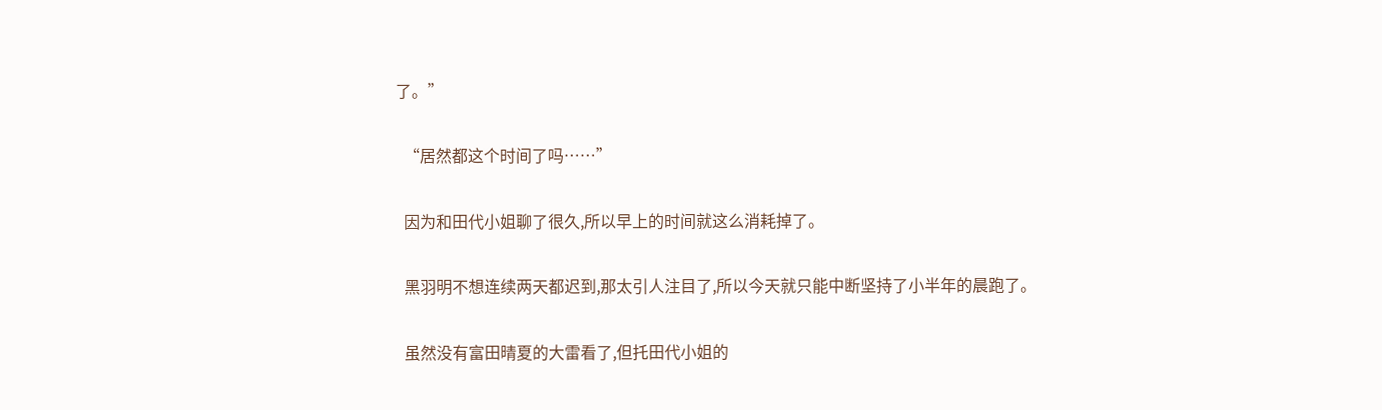了。”

  “居然都这个时间了吗……”

  因为和田代小姐聊了很久,所以早上的时间就这么消耗掉了。

  黑羽明不想连续两天都迟到,那太引人注目了,所以今天就只能中断坚持了小半年的晨跑了。

  虽然没有富田晴夏的大雷看了,但托田代小姐的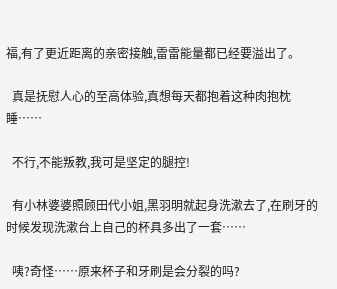福,有了更近距离的亲密接触,雷雷能量都已经要溢出了。

  真是抚慰人心的至高体验,真想每天都抱着这种肉抱枕睡……

  不行,不能叛教,我可是坚定的腿控!

  有小林婆婆照顾田代小姐,黑羽明就起身洗漱去了,在刷牙的时候发现洗漱台上自己的杯具多出了一套……

  咦?奇怪……原来杯子和牙刷是会分裂的吗?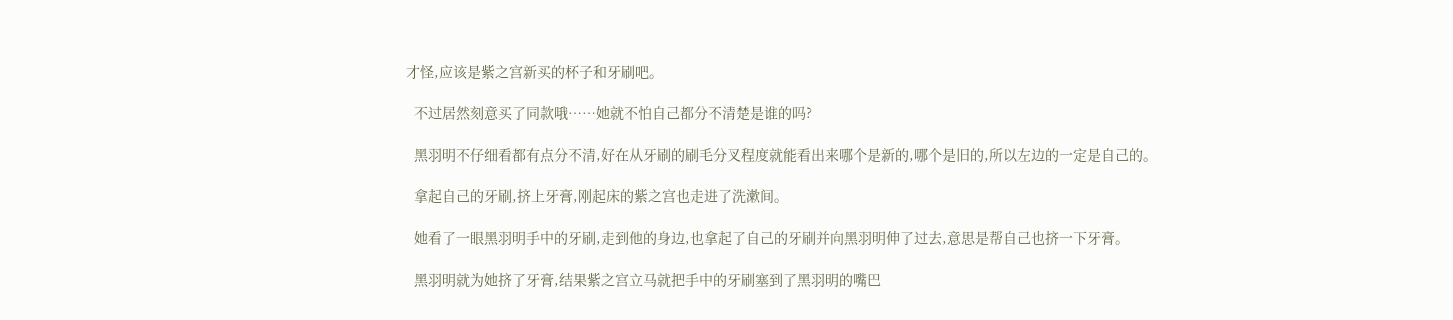才怪,应该是紫之宫新买的杯子和牙刷吧。

  不过居然刻意买了同款哦……她就不怕自己都分不清楚是谁的吗?

  黑羽明不仔细看都有点分不清,好在从牙刷的刷毛分叉程度就能看出来哪个是新的,哪个是旧的,所以左边的一定是自己的。

  拿起自己的牙刷,挤上牙膏,刚起床的紫之宫也走进了洗漱间。

  她看了一眼黑羽明手中的牙刷,走到他的身边,也拿起了自己的牙刷并向黑羽明伸了过去,意思是帮自己也挤一下牙膏。

  黑羽明就为她挤了牙膏,结果紫之宫立马就把手中的牙刷塞到了黑羽明的嘴巴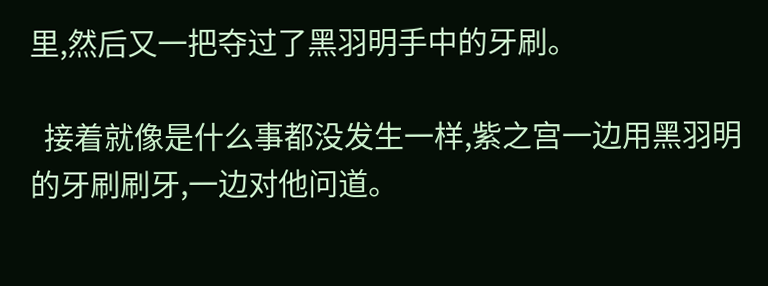里,然后又一把夺过了黑羽明手中的牙刷。

  接着就像是什么事都没发生一样,紫之宫一边用黑羽明的牙刷刷牙,一边对他问道。